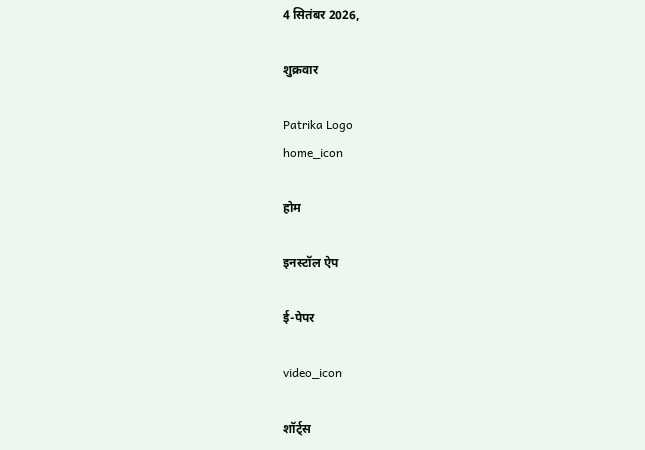4 सितंबर 2026,

शुक्रवार

Patrika Logo
home_icon

होम

इनस्टॉल ऐप

ई-पेपर

video_icon

शॉर्ट्स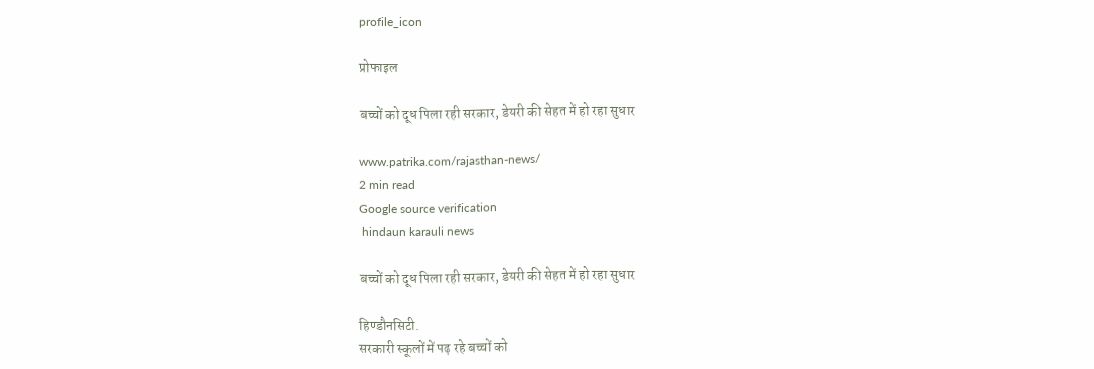profile_icon

प्रोफाइल

बच्चों को दूध पिला रही सरकार, डेयरी की सेहत में हो रहा सुधार

www.patrika.com/rajasthan-news/
2 min read
Google source verification
 hindaun karauli news

बच्चों को दूध पिला रही सरकार, डेयरी की सेहत में हो रहा सुधार

हिण्डौनसिटी.
सरकारी स्कूलों में पढ़ रहे बच्चों को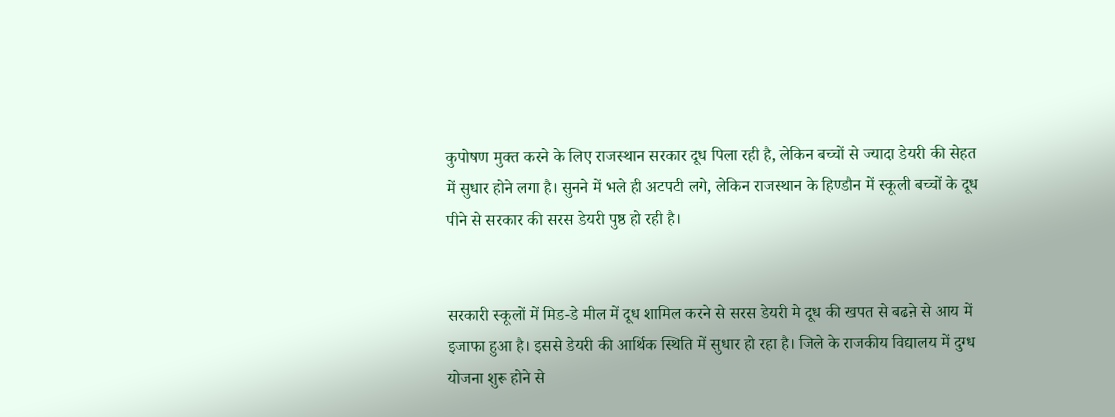कुपोषण मुक्त करने के लिए राजस्थान सरकार दूध पिला रही है, लेकिन बच्चों से ज्यादा डेयरी की सेहत में सुधार होने लगा है। सुनने में भले ही अटपटी लगे, लेकिन राजस्थान के हिण्डौन में स्कूली बच्चों के दूध पीने से सरकार की सरस डेयरी पुष्ठ हो रही है।


सरकारी स्कूलों में मिड-डे मील में दूध शामिल करने से सरस डेयरी मे दूध की खपत से बढऩे से आय में इजाफा हुआ है। इससे डेयरी की आर्थिक स्थिति में सुधार हो रहा है। जिले के राजकीय विद्यालय में दुग्ध योजना शुरू होने से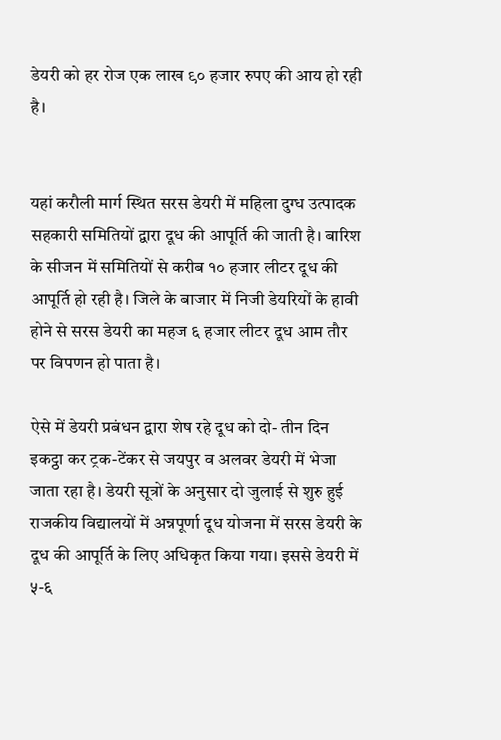डेयरी को हर रोज एक लाख ९० हजार रुपए की आय हो रही है।


यहां करौली मार्ग स्थित सरस डेयरी में महिला दुग्ध उत्पादक सहकारी समितियों द्वारा दूध की आपूर्ति की जाती है। बारिश के सीजन में समितियों से करीब १० हजार लीटर दूध की आपूर्ति हो रही है। जिले के बाजार में निजी डेयरियों के हावी होने से सरस डेयरी का महज ६ हजार लीटर दूध आम तौर पर विपणन हो पाता है।

ऐसे में डेयरी प्रबंधन द्वारा शेष रहे दूध को दो- तीन दिन इकट्ठा कर ट्रक-टेंकर से जयपुर व अलवर डेयरी में भेजा जाता रहा है। डेयरी सूत्रों के अनुसार दो जुलाई से शुरु हुई राजकीय विद्यालयों में अन्नपूर्णा दूध योजना में सरस डेयरी के दूध की आपूर्ति के लिए अधिकृत किया गया। इससे डेयरी में ५-६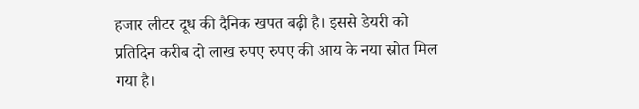हजार लीटर दूध की दैनिक खपत बढ़ी है। इससे डेयरी को प्रतिदिन करीब दो लाख रुपए रुपए की आय के नया स्रोत मिल गया है।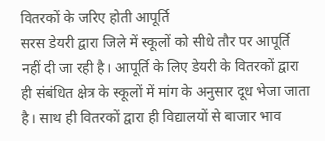वितरकों के जरिए होती आपूर्ति
सरस डेयरी द्वारा जिले में स्कूलों को सीधे तौर पर आपूर्ति नहीं दी जा रही है। आपूर्ति के लिए डेयरी के वितरकों द्वारा ही संबंधित क्षेत्र के स्कूलों में मांग के अनुसार दूध भेजा जाता है। साथ ही वितरकों द्वारा ही विद्यालयों से बाजार भाव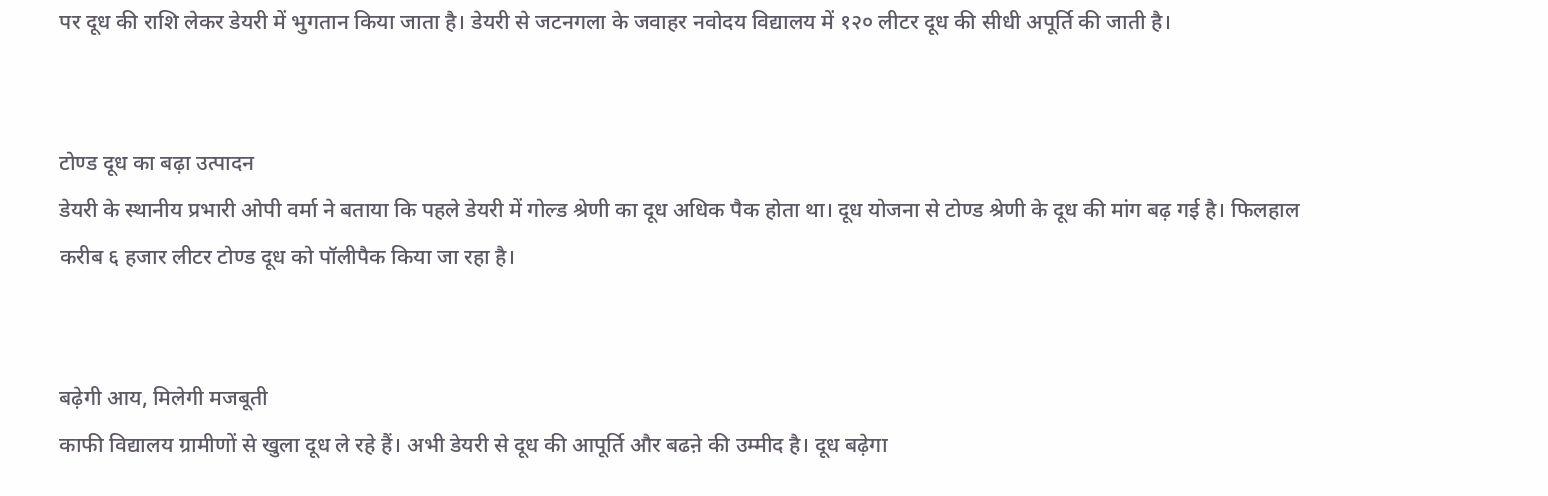पर दूध की राशि लेकर डेयरी में भुगतान किया जाता है। डेयरी से जटनगला के जवाहर नवोदय विद्यालय में १२० लीटर दूध की सीधी अपूर्ति की जाती है।


टोण्ड दूध का बढ़ा उत्पादन
डेयरी के स्थानीय प्रभारी ओपी वर्मा ने बताया कि पहले डेयरी में गोल्ड श्रेणी का दूध अधिक पैक होता था। दूध योजना से टोण्ड श्रेणी के दूध की मांग बढ़ गई है। फिलहाल करीब ६ हजार लीटर टोण्ड दूध को पॉलीपैक किया जा रहा है।


बढ़ेगी आय, मिलेगी मजबूती
काफी विद्यालय ग्रामीणों से खुला दूध ले रहे हैं। अभी डेयरी से दूध की आपूर्ति और बढऩे की उम्मीद है। दूध बढ़ेगा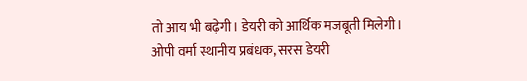तो आय भी बढ़ेगी। डेयरी को आर्थिक मजबूती मिलेगी।
ओपी वर्मा स्थानीय प्रबंधक, सरस डेयरी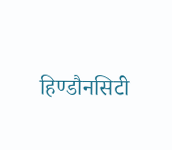हिण्डौनसिटी